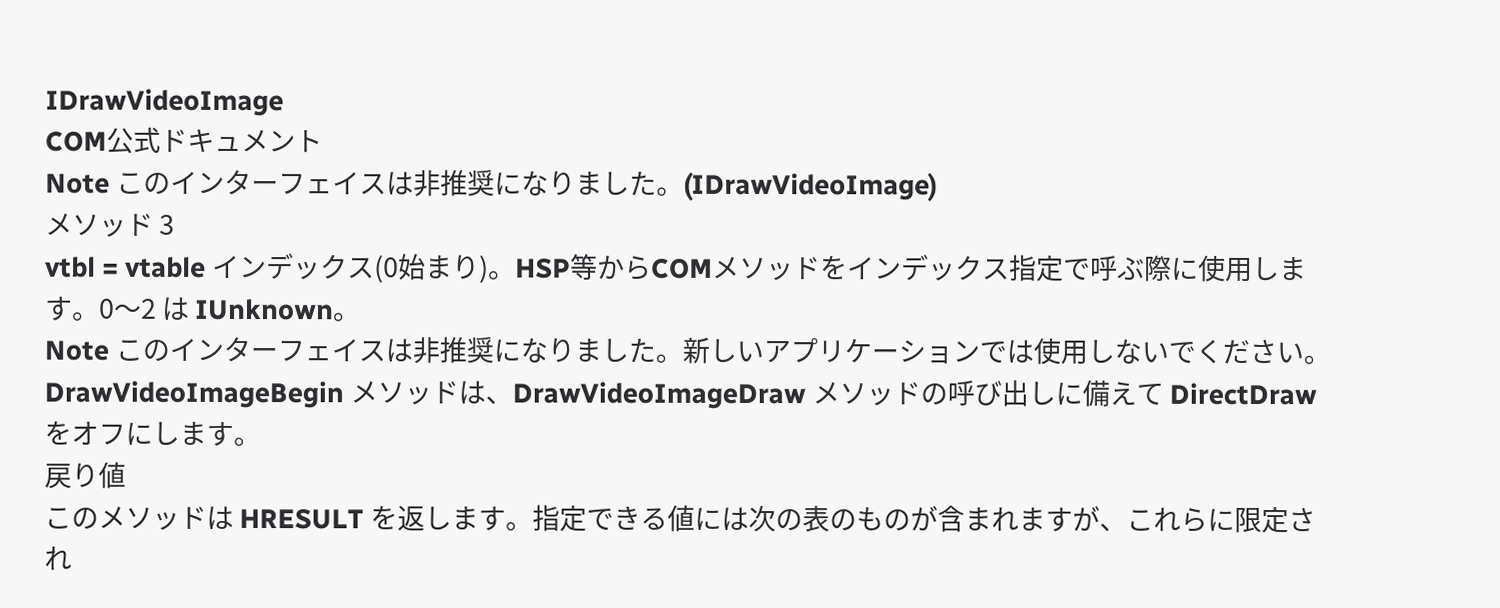IDrawVideoImage
COM公式ドキュメント
Note このインターフェイスは非推奨になりました。(IDrawVideoImage)
メソッド 3
vtbl = vtable インデックス(0始まり)。HSP等からCOMメソッドをインデックス指定で呼ぶ際に使用します。0〜2 は IUnknown。
Note このインターフェイスは非推奨になりました。新しいアプリケーションでは使用しないでください。DrawVideoImageBegin メソッドは、DrawVideoImageDraw メソッドの呼び出しに備えて DirectDraw をオフにします。
戻り値
このメソッドは HRESULT を返します。指定できる値には次の表のものが含まれますが、これらに限定され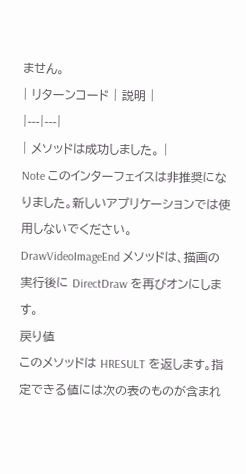ません。
| リターンコード | 説明 |
|---|---|
| メソッドは成功しました。 |
Note このインターフェイスは非推奨になりました。新しいアプリケーションでは使用しないでください。DrawVideoImageEnd メソッドは、描画の実行後に DirectDraw を再びオンにします。
戻り値
このメソッドは HRESULT を返します。指定できる値には次の表のものが含まれ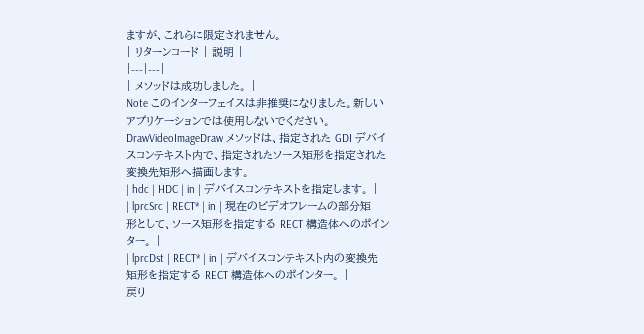ますが、これらに限定されません。
| リターンコード | 説明 |
|---|---|
| メソッドは成功しました。 |
Note このインターフェイスは非推奨になりました。新しいアプリケーションでは使用しないでください。DrawVideoImageDraw メソッドは、指定された GDI デバイスコンテキスト内で、指定されたソース矩形を指定された変換先矩形へ描画します。
| hdc | HDC | in | デバイスコンテキストを指定します。 |
| lprcSrc | RECT* | in | 現在のビデオフレームの部分矩形として、ソース矩形を指定する RECT 構造体へのポインター。 |
| lprcDst | RECT* | in | デバイスコンテキスト内の変換先矩形を指定する RECT 構造体へのポインター。 |
戻り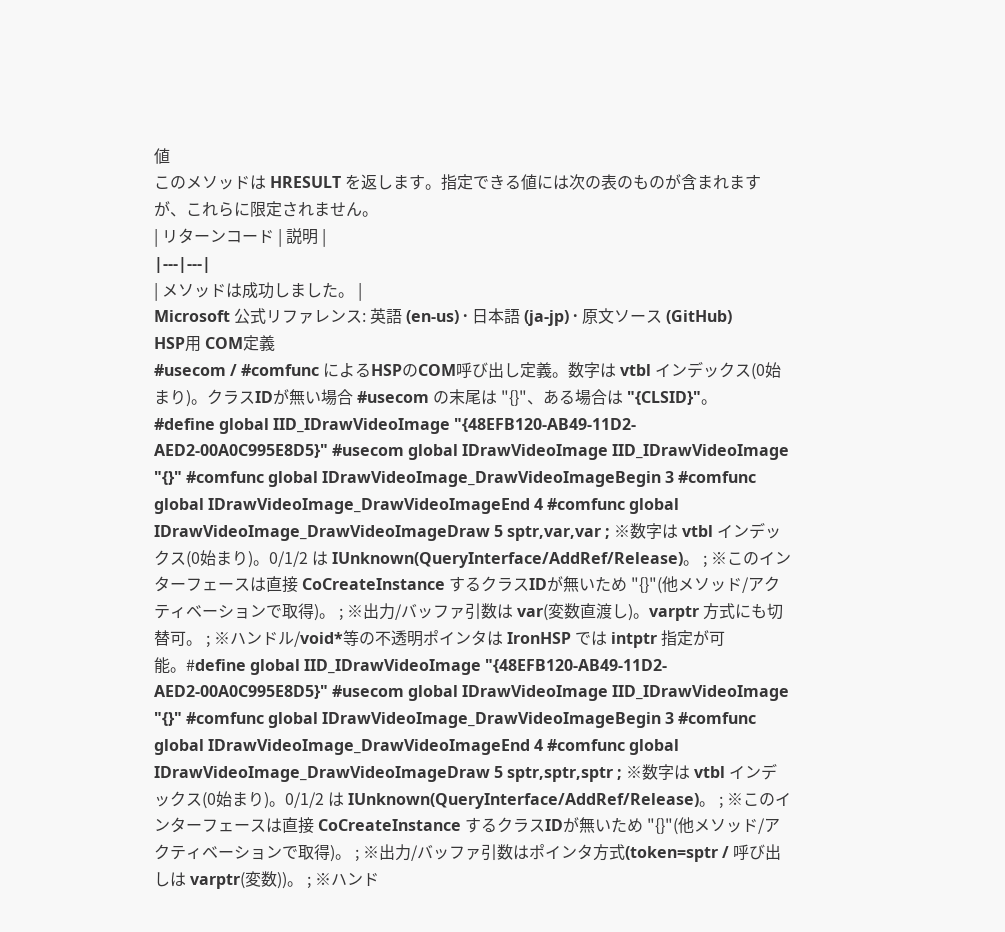値
このメソッドは HRESULT を返します。指定できる値には次の表のものが含まれますが、これらに限定されません。
| リターンコード | 説明 |
|---|---|
| メソッドは成功しました。 |
Microsoft 公式リファレンス: 英語 (en-us) · 日本語 (ja-jp) · 原文ソース (GitHub)
HSP用 COM定義
#usecom / #comfunc によるHSPのCOM呼び出し定義。数字は vtbl インデックス(0始まり)。クラスIDが無い場合 #usecom の末尾は "{}"、ある場合は "{CLSID}"。
#define global IID_IDrawVideoImage "{48EFB120-AB49-11D2-AED2-00A0C995E8D5}" #usecom global IDrawVideoImage IID_IDrawVideoImage "{}" #comfunc global IDrawVideoImage_DrawVideoImageBegin 3 #comfunc global IDrawVideoImage_DrawVideoImageEnd 4 #comfunc global IDrawVideoImage_DrawVideoImageDraw 5 sptr,var,var ; ※数字は vtbl インデックス(0始まり)。0/1/2 は IUnknown(QueryInterface/AddRef/Release)。 ; ※このインターフェースは直接 CoCreateInstance するクラスIDが無いため "{}"(他メソッド/アクティベーションで取得)。 ; ※出力/バッファ引数は var(変数直渡し)。varptr 方式にも切替可。 ; ※ハンドル/void*等の不透明ポインタは IronHSP では intptr 指定が可能。#define global IID_IDrawVideoImage "{48EFB120-AB49-11D2-AED2-00A0C995E8D5}" #usecom global IDrawVideoImage IID_IDrawVideoImage "{}" #comfunc global IDrawVideoImage_DrawVideoImageBegin 3 #comfunc global IDrawVideoImage_DrawVideoImageEnd 4 #comfunc global IDrawVideoImage_DrawVideoImageDraw 5 sptr,sptr,sptr ; ※数字は vtbl インデックス(0始まり)。0/1/2 は IUnknown(QueryInterface/AddRef/Release)。 ; ※このインターフェースは直接 CoCreateInstance するクラスIDが無いため "{}"(他メソッド/アクティベーションで取得)。 ; ※出力/バッファ引数はポインタ方式(token=sptr / 呼び出しは varptr(変数))。 ; ※ハンド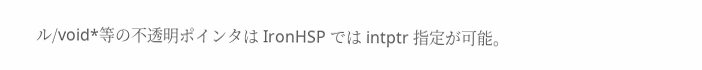ル/void*等の不透明ポインタは IronHSP では intptr 指定が可能。